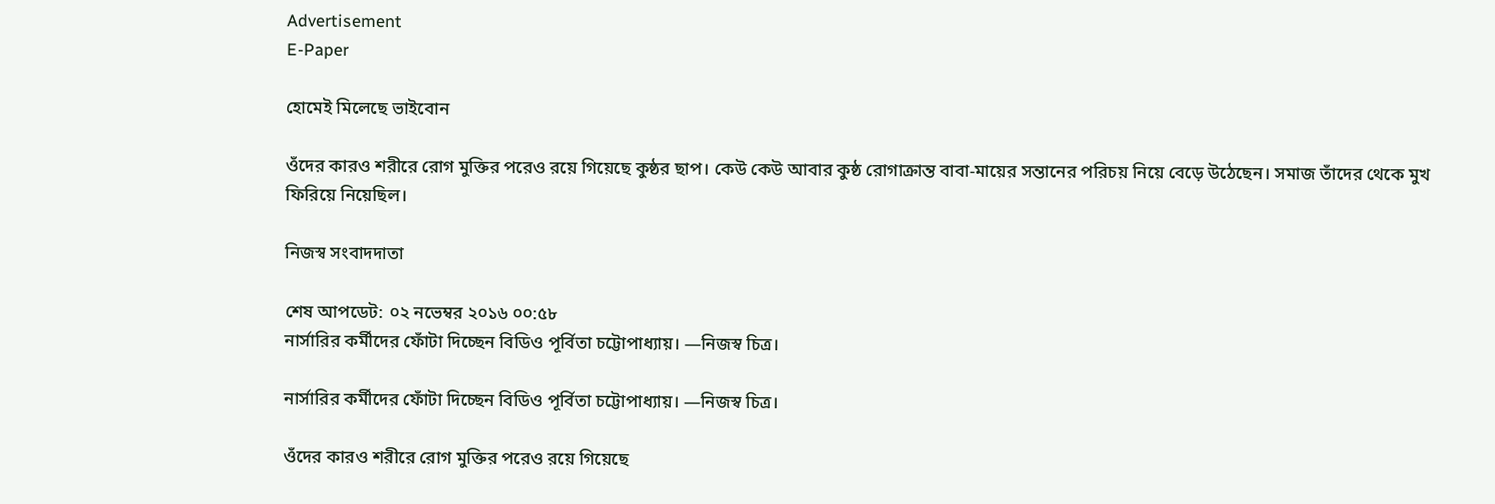Advertisement
E-Paper

হোমেই মিলেছে ভাইবোন

ওঁদের কারও শরীরে রোগ মুক্তির পরেও রয়ে গিয়েছে কুষ্ঠর ছাপ। কেউ কেউ আবার কুষ্ঠ রোগাক্রান্ত বাবা-মায়ের সন্তানের পরিচয় নিয়ে বেড়ে উঠেছেন। সমাজ তাঁদের থেকে মুখ ফিরিয়ে নিয়েছিল।

নিজস্ব সংবাদদাতা

শেষ আপডেট: ০২ নভেম্বর ২০১৬ ০০:৫৮
নার্সারির কর্মীদের ফোঁটা দিচ্ছেন বিডিও পূর্বিতা চট্টোপাধ্যায়। —নিজস্ব চিত্র।

নার্সারির কর্মীদের ফোঁটা দিচ্ছেন বিডিও পূর্বিতা চট্টোপাধ্যায়। —নিজস্ব চিত্র।

ওঁদের কারও শরীরে রোগ মুক্তির পরেও রয়ে গিয়েছে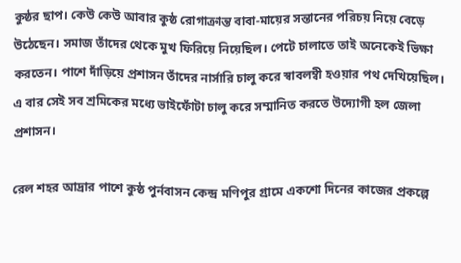কুষ্ঠর ছাপ। কেউ কেউ আবার কুষ্ঠ রোগাক্রান্ত বাবা-মায়ের সন্তানের পরিচয় নিয়ে বেড়ে উঠেছেন। সমাজ তাঁদের থেকে মুখ ফিরিয়ে নিয়েছিল। পেটে চালাতে তাই অনেকেই ভিক্ষা করতেন। পাশে দাঁড়িয়ে প্রশাসন তাঁদের নার্সারি চালু করে স্বাবলম্বী হওয়ার পথ দেখিয়েছিল। এ বার সেই সব শ্রমিকের মধ্যে ভাইফোঁটা চালু করে সম্মানিত করতে উদ্যোগী হল জেলা প্রশাসন।

রেল শহর আদ্রার পাশে কুষ্ঠ পুর্নবাসন কেন্দ্র মণিপুর গ্রামে একশো দিনের কাজের প্রকল্পে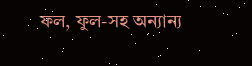ফল, ফুল-সহ অন্যান্য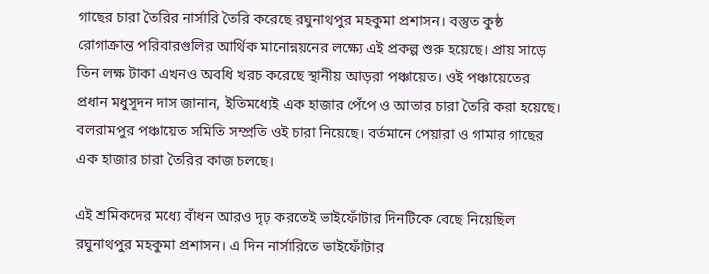গাছের চারা তৈরির নার্সারি তৈরি করেছে রঘুনাথপুর মহকুমা প্রশাসন। বস্তুত কুষ্ঠ রোগাক্রান্ত পরিবারগুলির আর্থিক মানোন্নয়নের লক্ষ্যে এই প্রকল্প শুরু হয়েছে। প্রায় সাড়ে তিন লক্ষ টাকা এখনও অবধি খরচ করেছে স্থানীয় আড়রা পঞ্চায়েত। ওই পঞ্চায়েতের প্রধান মধুসূদন দাস জানান, ইতিমধ্যেই এক হাজার পেঁপে ও আতার চারা তৈরি করা হয়েছে। বলরামপুর পঞ্চায়েত সমিতি সম্প্রতি ওই চারা নিয়েছে। বর্তমানে পেয়ারা ও গামার গাছের এক হাজার চারা তৈরির কাজ চলছে।

এই শ্রমিকদের মধ্যে বাঁধন আরও দৃঢ় করতেই ভাইফোঁটার দিনটিকে বেছে নিয়েছিল রঘুনাথপুর মহকুমা প্রশাসন। এ দিন নার্সারিতে ভাইফোঁটার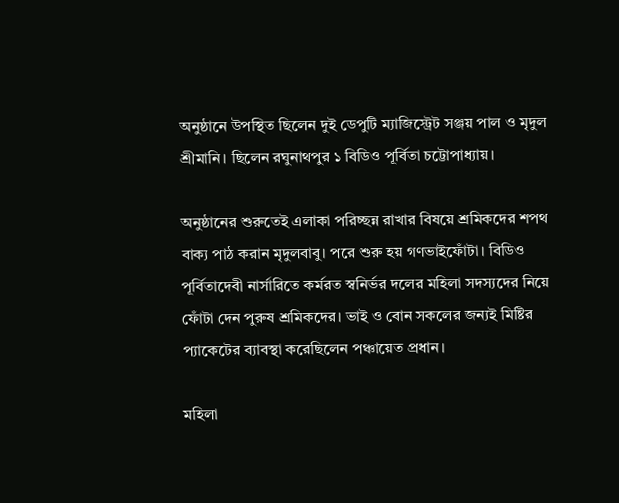অনুষ্ঠানে উপস্থিত ছিলেন দুই ডেপুটি ম্যাজিস্ট্রেট সঞ্জয় পাল ও মৃদুল শ্রীমানি। ছিলেন রঘুনাথপুর ১ বিডিও পূর্বিতা চট্টোপাধ্যায়।

অনুষ্ঠানের শুরুতেই এলাকা পরিচ্ছন্ন রাখার বিষয়ে শ্রমিকদের শপথ বাক্য পাঠ করান মৃদুলবাবু। পরে শুরু হয় গণভাইফোঁটা। বিডিও পূর্বিতাদেবী নার্সারিতে কর্মরত স্বনির্ভর দলের মহিলা সদস্যদের নিয়ে ফোঁটা দেন পুরুষ শ্রমিকদের। ভাই ও বোন সকলের জন্যই মিষ্টির প্যাকেটের ব্যাবস্থা করেছিলেন পঞ্চায়েত প্রধান।

মহিলা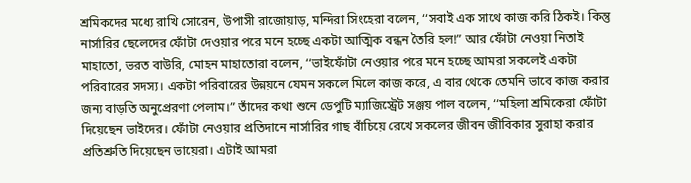শ্রমিকদের মধ্যে রাখি সোরেন, উপাসী রাজোয়াড়, মন্দিরা সিংহেরা বলেন, ‘‘সবাই এক সাথে কাজ করি ঠিকই। কিন্তু নার্সারির ছেলেদের ফোঁটা দেওয়ার পরে মনে হচ্ছে একটা আত্মিক বন্ধন তৈরি হল!” আর ফোঁটা নেওয়া নিতাই মাহাতো, ভরত বাউরি, মোহন মাহাতোরা বলেন, ‘‘ভাইফোঁটা নেওয়ার পরে মনে হচ্ছে আমরা সকলেই একটা পরিবারের সদস্য। একটা পরিবারের উন্নয়নে যেমন সকলে মিলে কাজ করে, এ বার থেকে তেমনি ভাবে কাজ করার জন্য বাড়তি অনুপ্রেরণা পেলাম।” তাঁদের কথা শুনে ডেপুটি ম্যাজিস্ট্রেট সঞ্জয় পাল বলেন, ‘‘মহিলা শ্রমিকেরা ফোঁটা দিয়েছেন ভাইদের। ফোঁটা নেওয়ার প্রতিদানে নার্সারির গাছ বাঁচিয়ে রেখে সকলের জীবন জীবিকার সুরাহা করার প্রতিশ্রুতি দিয়েছেন ভায়েরা। এটাই আমরা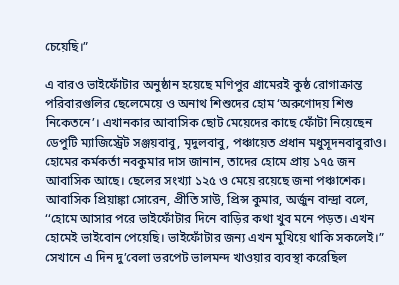চেয়েছি।”

এ বারও ভাইফোঁটার অনুষ্ঠান হয়েছে মণিপুর গ্রামেরই কুষ্ঠ রোগাক্রান্ত পরিবারগুলির ছেলেমেয়ে ও অনাথ শিশুদের হোম ‘অরুণোদয় শিশু নিকেতনে’। এখানকার আবাসিক ছোট মেয়েদের কাছে ফোঁটা নিয়েছেন ডেপুটি ম্যাজিস্ট্রেট সঞ্জয়বাবু, মৃদুলবাবু, পঞ্চায়েত প্রধান মধুসূদনবাবুরাও। হোমের কর্মকর্তা নবকুমার দাস জানান, তাদের হোমে প্রায় ১৭৫ জন আবাসিক আছে। ছেলের সংখ্যা ১২৫ ও মেয়ে রয়েছে জনা পঞ্চাশেক। আবাসিক প্রিয়াঙ্কা সোরেন, প্রীতি সাউ, প্রিন্স কুমার, অর্জুন বান্দ্রা বলে, ‘‘হোমে আসার পরে ভাইফোঁটার দিনে বাড়ির কথা খুব মনে পড়ত। এখন হোমেই ভাইবোন পেয়েছি। ভাইফোঁটার জন্য এখন মুখিয়ে থাকি সকলেই।” সেখানে এ দিন দু’বেলা ভরপেট ভালমন্দ খাওয়ার ব্যবস্থা করেছিল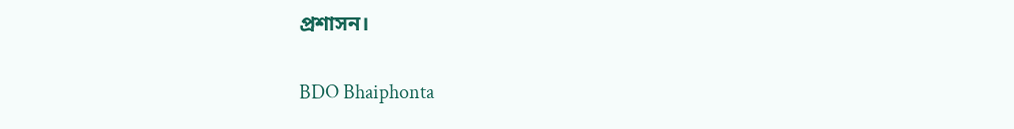প্রশাসন।

BDO Bhaiphonta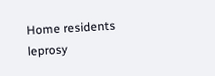Home residents leprosy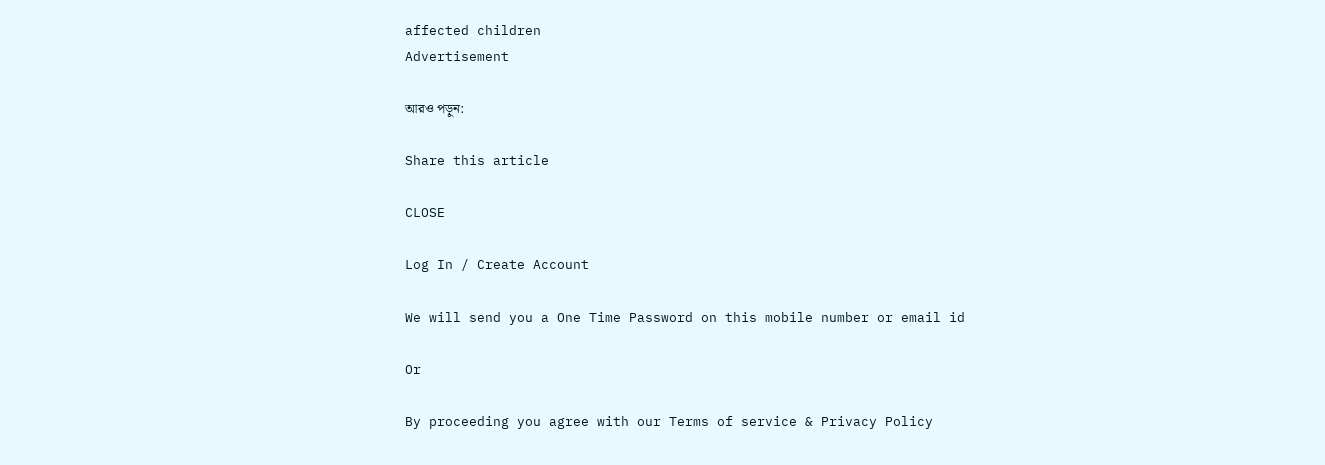affected children
Advertisement

আরও পড়ুন:

Share this article

CLOSE

Log In / Create Account

We will send you a One Time Password on this mobile number or email id

Or

By proceeding you agree with our Terms of service & Privacy Policy